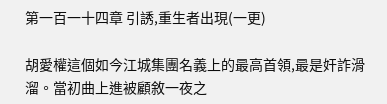第一百一十四章 引誘,重生者出現(一更)

胡愛權這個如今江城集團名義上的最高首領,最是奸詐滑溜。當初曲上進被顧敘一夜之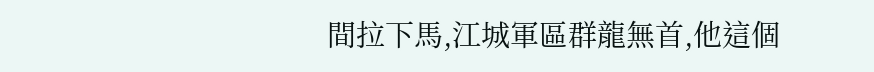間拉下馬,江城軍區群龍無首,他這個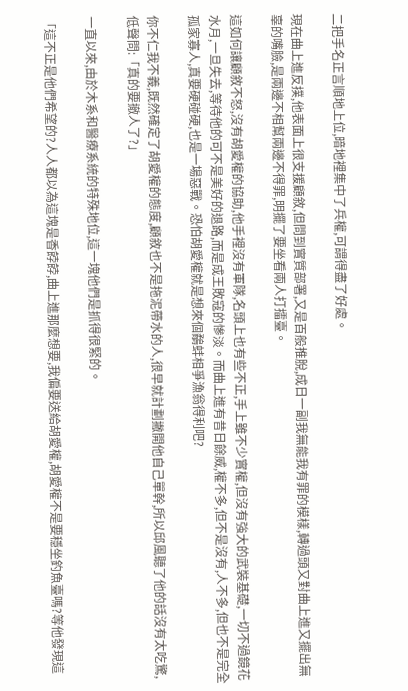二把手名正言順地上位,暗地裡集中了兵權,可謂得盡了好處。

現在曲上進反撲,他表面上很支援顧敘,但問到實質部署,又是百般推脫,成日一副我無能我有罪的模樣,轉過頭又對曲上進又擺出無辜的嘴臉,是兩邊不相幫兩邊不得罪,明擺了要坐看兩人打擂臺。

這如何讓顧敘不怒,沒有胡愛權的協助,他手裡沒有軍隊,名頭上也有些不正,手上雖不少實權,但沒有強大的武裝基礎,一切不過鏡花水月,一旦失去,等待他的可不是美好的退路,而是成王敗寇的慘淡。而曲上進有昔日餘威,權不多,但不是沒有,人不多,但也不是完全孤家寡人,真要硬碰硬,也是一場惡戰。恐怕胡愛權就是想來個鷸蚌相爭漁翁得利吧?

你不仁我不義,既然確定了胡愛權的態度,顧敘也不是拖泥帶水的人,很早就計劃撇開他自己單幹,所以邱風聽了他的話沒有太吃驚,低聲問:「真的要撤人了?」

一直以來,由於木系和醫療系統的特殊地位,這一塊他們是抓得很緊的。

「這不正是他們希望的?人人都以為這塊是香餑餑,曲上進那麼想要,我偏要送給胡愛權,胡愛權不是要穩坐釣魚臺嗎?等他發現這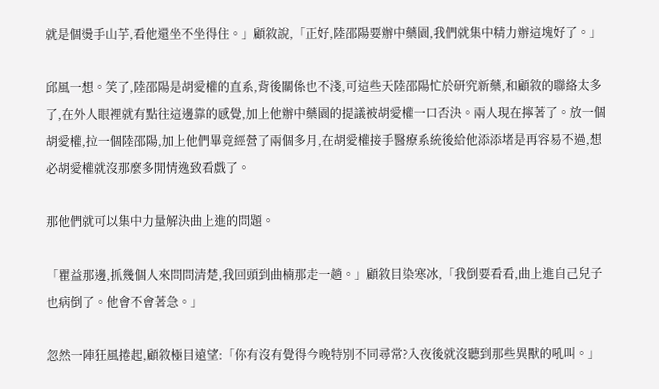就是個燙手山芋,看他還坐不坐得住。」顧敘說,「正好,陸邵陽要辦中藥園,我們就集中精力辦這塊好了。」

邱風一想。笑了,陸邵陽是胡愛權的直系,背後關係也不淺,可這些天陸邵陽忙於研究新藥,和顧敘的聯絡太多了,在外人眼裡就有點往這邊靠的感覺,加上他辦中藥園的提議被胡愛權一口否決。兩人現在擰著了。放一個胡愛權,拉一個陸邵陽,加上他們畢竟經營了兩個多月,在胡愛權接手醫療系統後給他添添堵是再容易不過,想必胡愛權就沒那麼多閒情逸致看戲了。

那他們就可以集中力量解決曲上進的問題。

「瞿益那邊,抓幾個人來問問清楚,我回頭到曲楠那走一趟。」顧敘目染寒冰,「我倒要看看,曲上進自己兒子也病倒了。他會不會著急。」

忽然一陣狂風捲起,顧敘極目遠望:「你有沒有覺得今晚特別不同尋常?入夜後就沒聽到那些異獸的吼叫。」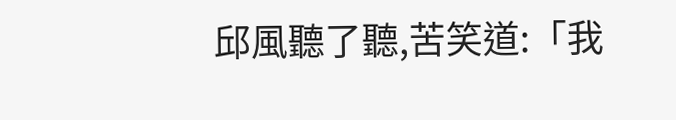邱風聽了聽,苦笑道:「我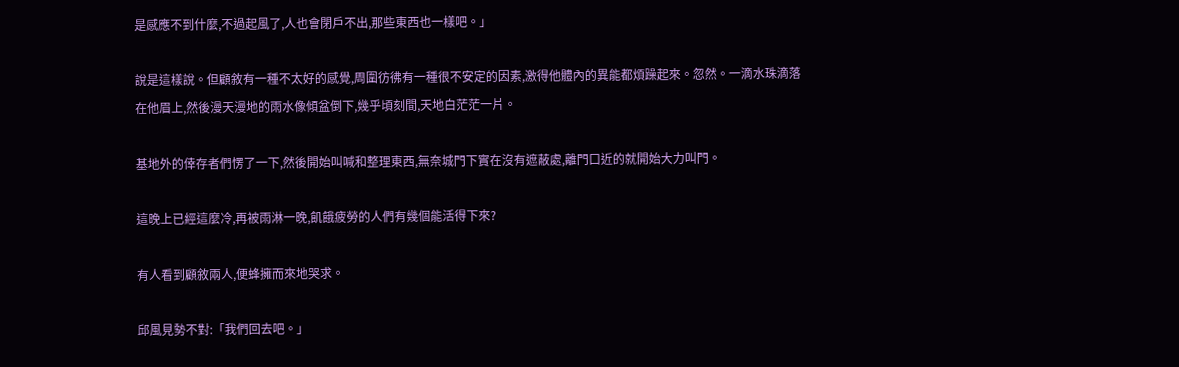是感應不到什麼,不過起風了,人也會閉戶不出,那些東西也一樣吧。」

說是這樣說。但顧敘有一種不太好的感覺,周圍彷彿有一種很不安定的因素,激得他體內的異能都煩躁起來。忽然。一滴水珠滴落在他眉上,然後漫天漫地的雨水像傾盆倒下,幾乎頃刻間,天地白茫茫一片。

基地外的倖存者們愣了一下,然後開始叫喊和整理東西,無奈城門下實在沒有遮蔽處,離門口近的就開始大力叫門。

這晚上已經這麼冷,再被雨淋一晚,飢餓疲勞的人們有幾個能活得下來?

有人看到顧敘兩人,便蜂擁而來地哭求。

邱風見勢不對:「我們回去吧。」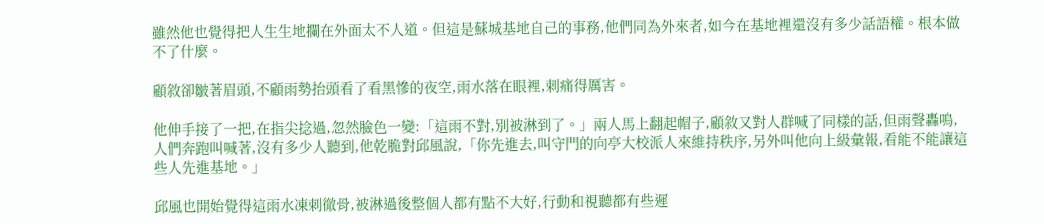雖然他也覺得把人生生地攔在外面太不人道。但這是蘇城基地自己的事務,他們同為外來者,如今在基地裡還沒有多少話語權。根本做不了什麼。

顧敘卻皺著眉頭,不顧雨勢抬頭看了看黑慘的夜空,雨水落在眼裡,刺痛得厲害。

他伸手接了一把,在指尖捻過,忽然臉色一變:「這雨不對,別被淋到了。」兩人馬上翻起帽子,顧敘又對人群喊了同樣的話,但雨聲轟鳴,人們奔跑叫喊著,沒有多少人聽到,他乾脆對邱風說,「你先進去,叫守門的向亭大校派人來維持秩序,另外叫他向上級彙報,看能不能讓這些人先進基地。」

邱風也開始覺得這雨水凍刺徹骨,被淋過後整個人都有點不大好,行動和視聽都有些遲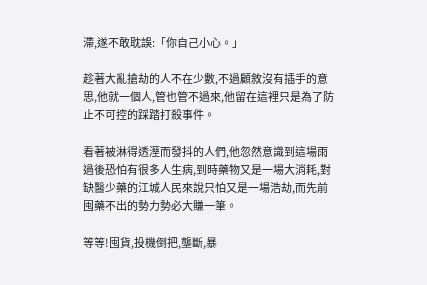滯,遂不敢耽誤:「你自己小心。」

趁著大亂搶劫的人不在少數,不過顧敘沒有插手的意思,他就一個人,管也管不過來,他留在這裡只是為了防止不可控的踩踏打殺事件。

看著被淋得透溼而發抖的人們,他忽然意識到這場雨過後恐怕有很多人生病,到時藥物又是一場大消耗,對缺醫少藥的江城人民來說只怕又是一場浩劫,而先前囤藥不出的勢力勢必大賺一筆。

等等!囤貨,投機倒把,壟斷,暴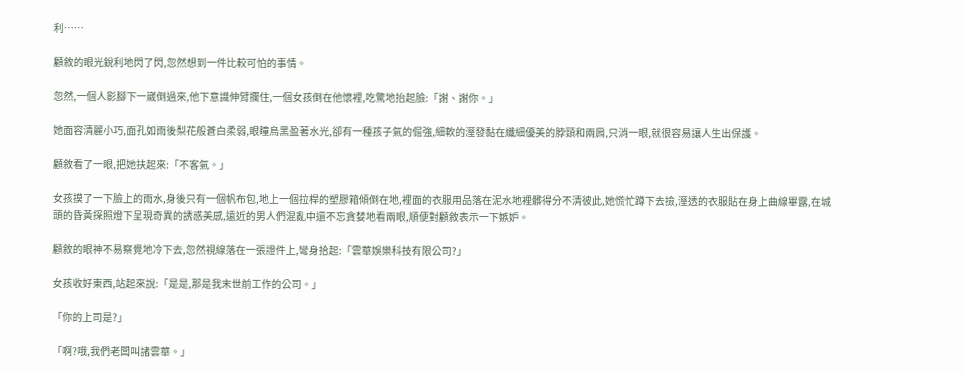利……

顧敘的眼光銳利地閃了閃,忽然想到一件比較可怕的事情。

忽然,一個人影腳下一崴倒過來,他下意識伸臂攔住,一個女孩倒在他懷裡,吃驚地抬起臉:「謝、謝你。」

她面容清麗小巧,面孔如雨後梨花般蒼白柔弱,眼瞳烏黑盈著水光,卻有一種孩子氣的倔強,細軟的溼發黏在纖細優美的脖頸和兩肩,只消一眼,就很容易讓人生出保護。

顧敘看了一眼,把她扶起來:「不客氣。」

女孩摸了一下臉上的雨水,身後只有一個帆布包,地上一個拉桿的塑膠箱傾倒在地,裡面的衣服用品落在泥水地裡髒得分不清彼此,她慌忙蹲下去撿,溼透的衣服貼在身上曲線畢露,在城頭的昏黃探照燈下呈現奇異的誘惑美感,遠近的男人們混亂中還不忘貪婪地看兩眼,順便對顧敘表示一下嫉妒。

顧敘的眼神不易察覺地冷下去,忽然視線落在一張證件上,彎身拾起:「雲華娛樂科技有限公司?」

女孩收好東西,站起來說:「是是,那是我末世前工作的公司。」

「你的上司是?」

「啊?哦,我們老闆叫諸雲華。」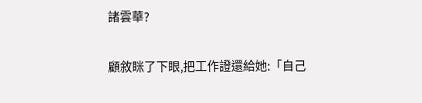諸雲華?

顧敘眯了下眼,把工作證還給她:「自己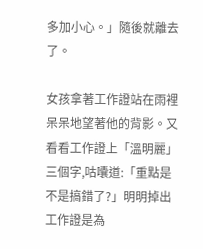多加小心。」隨後就離去了。

女孩拿著工作證站在雨裡呆呆地望著他的背影。又看看工作證上「溫明麗」三個字,咕囔道:「重點是不是搞錯了?」明明掉出工作證是為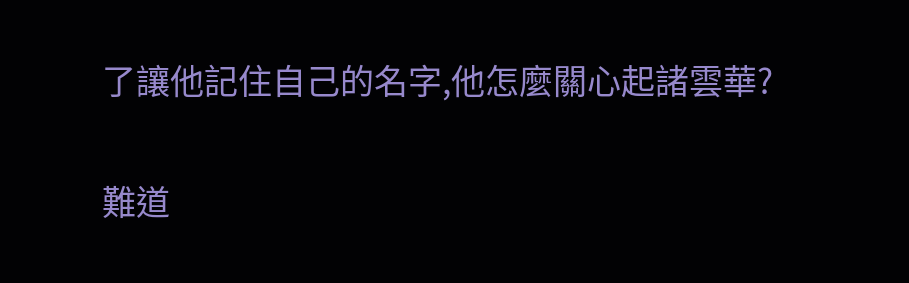了讓他記住自己的名字,他怎麼關心起諸雲華?

難道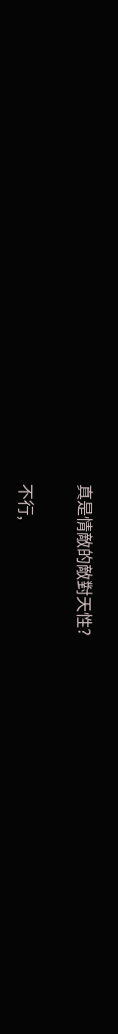真是情敵的敵對天性?

不行,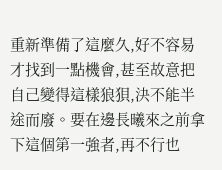重新準備了這麼久,好不容易才找到一點機會,甚至故意把自己變得這樣狼狽,決不能半途而廢。要在邊長曦來之前拿下這個第一強者,再不行也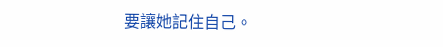要讓她記住自己。